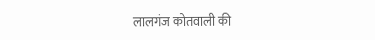लालगंज कोतवाली की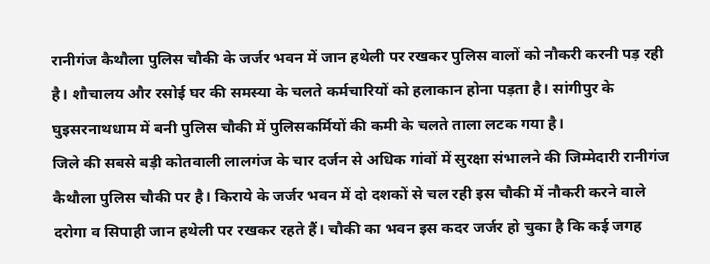रानीगंज कैथौला पुलिस चौकी के जर्जर भवन में जान हथेली पर रखकर पुलिस वालों को नौकरी करनी पड़ रही है। शौचालय और रसोई घर की समस्या के चलते कर्मचारियों को हलाकान होना पड़ता है। सांगीपुर के घुइसरनाथधाम में बनी पुलिस चौकी में पुलिसकर्मियों की कमी के चलते ताला लटक गया है।
जिले की सबसे बड़ी कोतवाली लालगंज के चार दर्जन से अधिक गांवों में सुरक्षा संभालने की जिम्मेदारी रानीगंज कैथौला पुलिस चौकी पर है। किराये के जर्जर भवन में दो दशकों से चल रही इस चौकी में नौकरी करने वाले दरोगा व सिपाही जान हथेली पर रखकर रहते हैं। चौकी का भवन इस कदर जर्जर हो चुका है कि कई जगह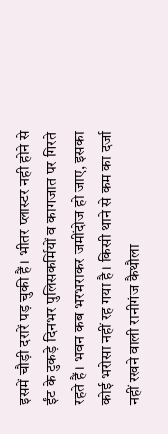इसमें चौड़ी दरारें पड़ चुकी हैं। भीतर प्लास्टर नही होने से ईंट के टुकड़े दिनभर पुलिसकर्मियों व कागजात पर गिरते रहते हैं। भवन कब भरभराकर जमींदोज हो जाए, इसका कोई भरोसा नहीं रह गया है। किसी थाने से कम का दर्जा नहीं रखने वाली रानीगंज कैथौला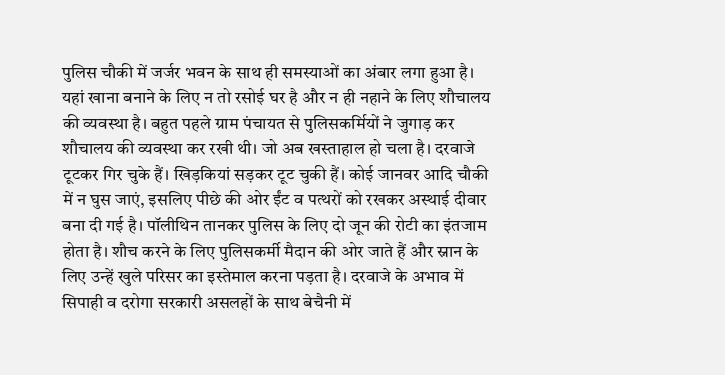पुलिस चौकी में जर्जर भवन के साथ ही समस्याओं का अंबार लगा हुआ है।
यहां खाना बनाने के लिए न तो रसोई घर है और न ही नहाने के लिए शौचालय की व्यवस्था है। बहुत पहले ग्राम पंचायत से पुलिसकर्मियों ने जुगाड़ कर शौचालय की व्यवस्था कर रखी थी। जो अब खस्ताहाल हो चला है। दरवाजे टूटकर गिर चुके हैं। खिड़कियां सड़कर टूट चुकी हैं। कोई जानवर आदि चौकी में न घुस जाएं, इसलिए पीछे की ओर ईंट व पत्थरों को रखकर अस्थाई दीवार बना दी गई है। पॉलीथिन तानकर पुलिस के लिए दो जून की रोटी का इंतजाम होता है। शौच करने के लिए पुलिसकर्मी मैदान की ओर जाते हैं और स्नान के लिए उन्हें खुले परिसर का इस्तेमाल करना पड़ता है। दरवाजे के अभाव में सिपाही व दरोगा सरकारी असलहों के साथ बेचैनी में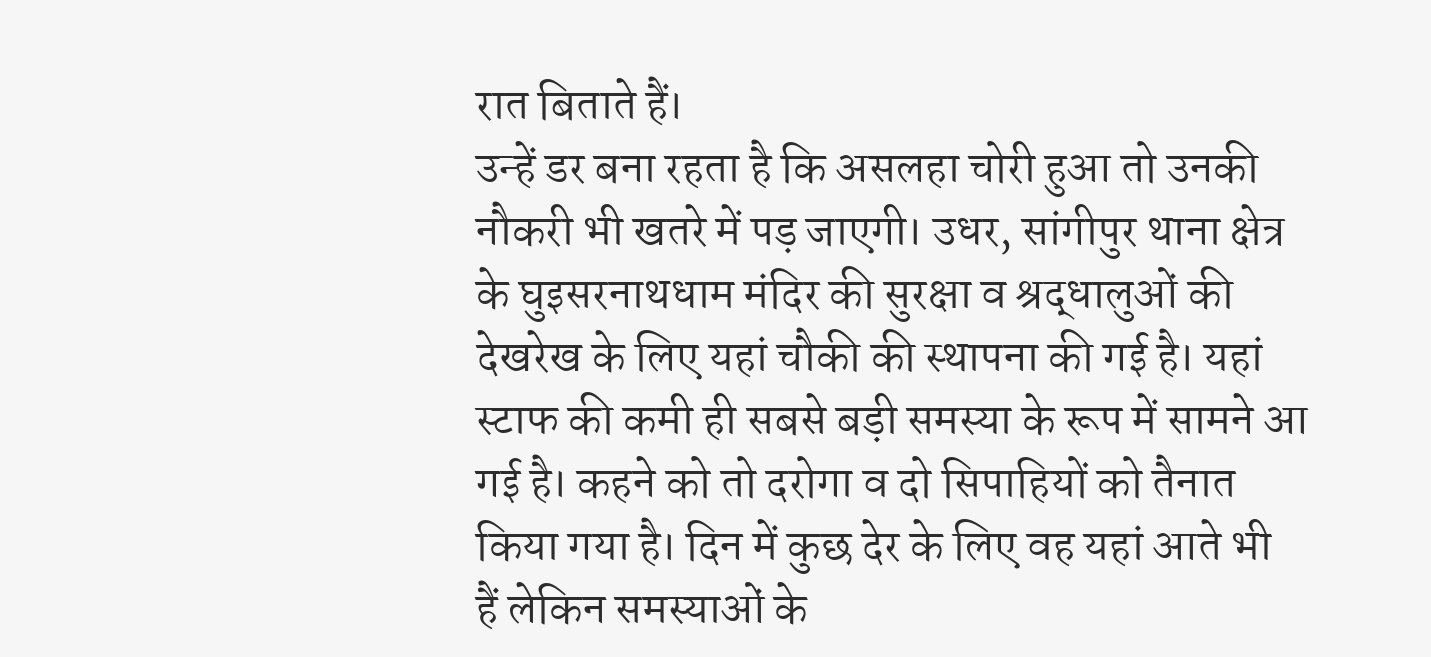रात बिताते हैं।
उन्हें डर बना रहता है कि असलहा चोरी हुआ तो उनकी नौकरी भी खतरे में पड़ जाएगी। उधर, सांगीपुर थाना क्षेत्र के घुइसरनाथधाम मंदिर की सुरक्षा व श्रद्धालुओं की देखरेख के लिए यहां चौकी की स्थापना की गई है। यहां स्टाफ की कमी ही सबसे बड़ी समस्या के रूप में सामने आ गई है। कहने को तो दरोगा व दो सिपाहियों को तैनात किया गया है। दिन में कुछ देर के लिए वह यहां आते भी हैं लेकिन समस्याओं के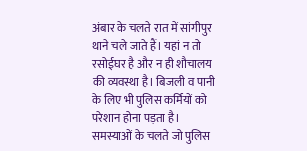अंबार के चलते रात में सांगीपुर थाने चले जाते हैं। यहां न तो रसोईघर है और न ही शौचालय की व्यवस्था है। बिजली व पानी के लिए भी पुलिस कर्मियों को परेशान होना पड़ता है। समस्याओं के चलते जो पुलिस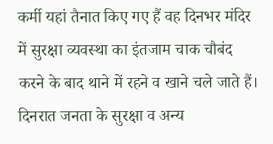कर्मी यहां तैनात किए गए हैं वह दिनभर मंदिर में सुरक्षा व्यवस्था का इंतजाम चाक चौबंद करने के बाद थाने में रहने व खाने चले जाते हैं। दिनरात जनता के सुरक्षा व अन्य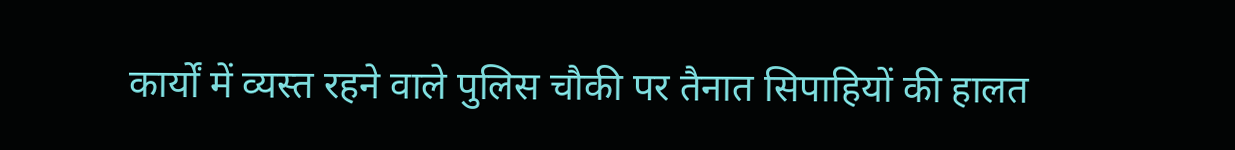कार्यों में व्यस्त रहने वाले पुलिस चौकी पर तैनात सिपाहियों की हालत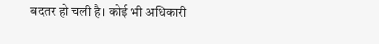बदतर हो चली है। कोई भी अधिकारी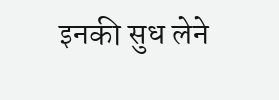इनकी सुध लेने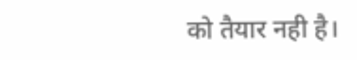को तैयार नही है।